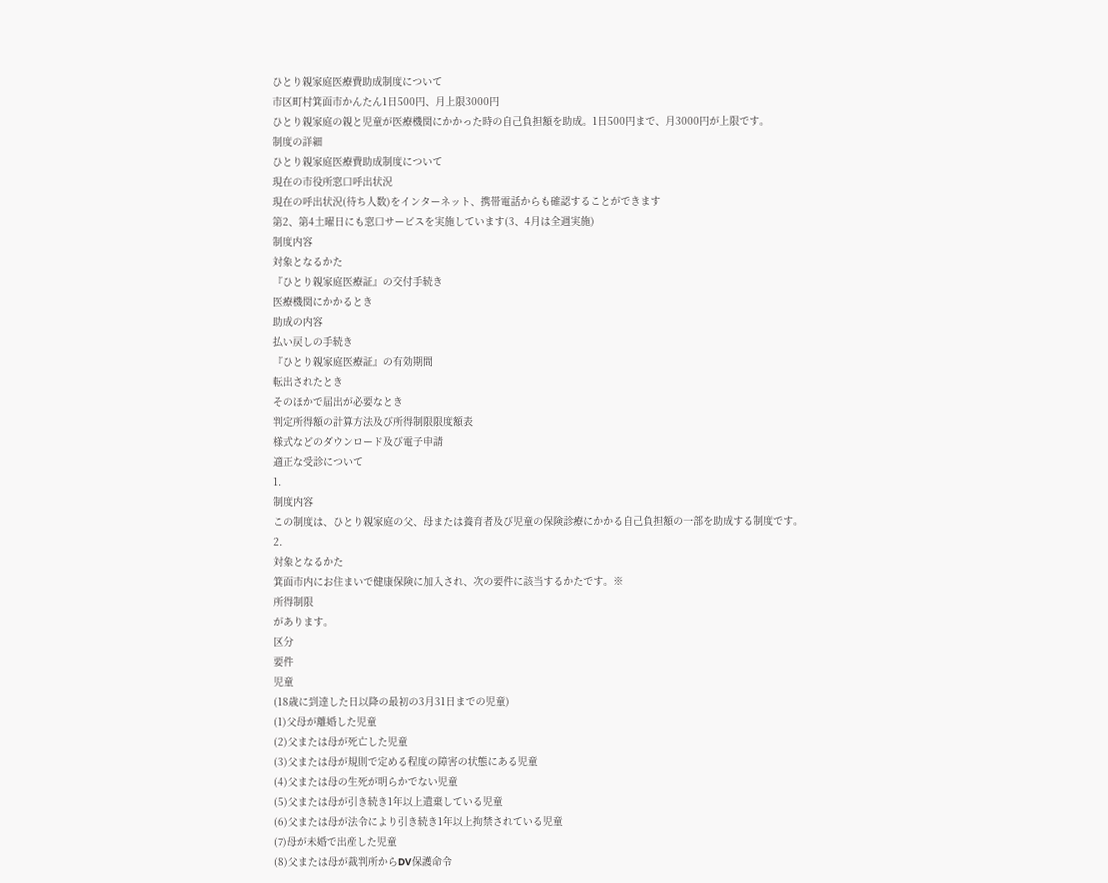ひとり親家庭医療費助成制度について
市区町村箕面市かんたん1日500円、月上限3000円
ひとり親家庭の親と児童が医療機関にかかった時の自己負担額を助成。1日500円まで、月3000円が上限です。
制度の詳細
ひとり親家庭医療費助成制度について
現在の市役所窓口呼出状況
現在の呼出状況(待ち人数)をインターネット、携帯電話からも確認することができます
第2、第4土曜日にも窓口サービスを実施しています(3、4月は全週実施)
制度内容
対象となるかた
『ひとり親家庭医療証』の交付手続き
医療機関にかかるとき
助成の内容
払い戻しの手続き
『ひとり親家庭医療証』の有効期間
転出されたとき
そのほかで届出が必要なとき
判定所得額の計算方法及び所得制限限度額表
様式などのダウンロード及び電子申請
適正な受診について
1.
制度内容
この制度は、ひとり親家庭の父、母または養育者及び児童の保険診療にかかる自己負担額の一部を助成する制度です。
2.
対象となるかた
箕面市内にお住まいで健康保険に加入され、次の要件に該当するかたです。※
所得制限
があります。
区分
要件
児童
(18歳に到達した日以降の最初の3月31日までの児童)
(1)父母が離婚した児童
(2)父または母が死亡した児童
(3)父または母が規則で定める程度の障害の状態にある児童
(4)父または母の生死が明らかでない児童
(5)父または母が引き続き1年以上遺棄している児童
(6)父または母が法令により引き続き1年以上拘禁されている児童
(7)母が未婚で出産した児童
(8)父または母が裁判所からDV保護命令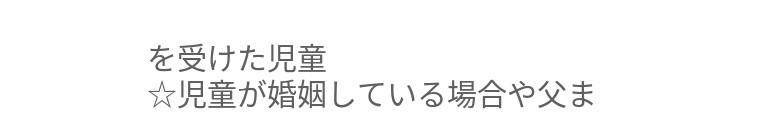を受けた児童
☆児童が婚姻している場合や父ま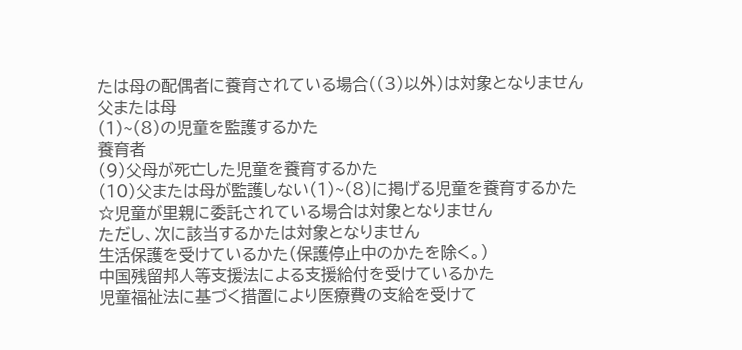たは母の配偶者に養育されている場合((3)以外)は対象となりません
父または母
(1)~(8)の児童を監護するかた
養育者
(9)父母が死亡した児童を養育するかた
(10)父または母が監護しない(1)~(8)に掲げる児童を養育するかた
☆児童が里親に委託されている場合は対象となりません
ただし、次に該当するかたは対象となりません
生活保護を受けているかた(保護停止中のかたを除く。)
中国残留邦人等支援法による支援給付を受けているかた
児童福祉法に基づく措置により医療費の支給を受けて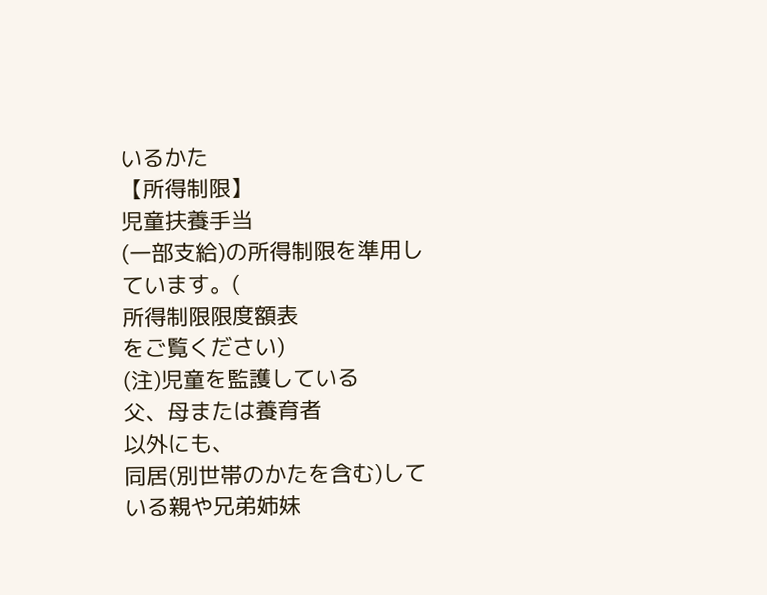いるかた
【所得制限】
児童扶養手当
(一部支給)の所得制限を準用しています。(
所得制限限度額表
をご覧ください)
(注)児童を監護している
父、母または養育者
以外にも、
同居(別世帯のかたを含む)している親や兄弟姉妹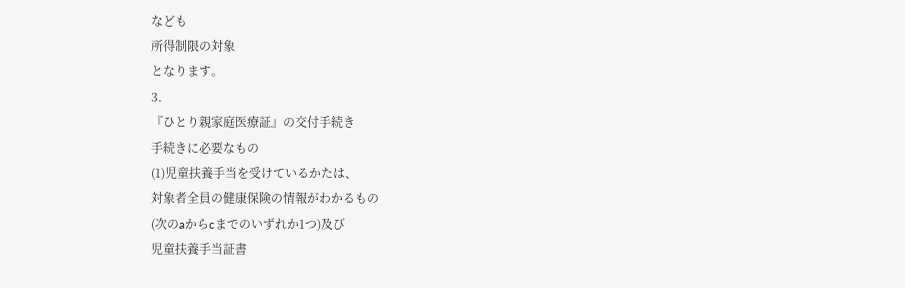なども
所得制限の対象
となります。
3.
『ひとり親家庭医療証』の交付手続き
手続きに必要なもの
(1)児童扶養手当を受けているかたは、
対象者全員の健康保険の情報がわかるもの
(次のaからcまでのいずれか1つ)及び
児童扶養手当証書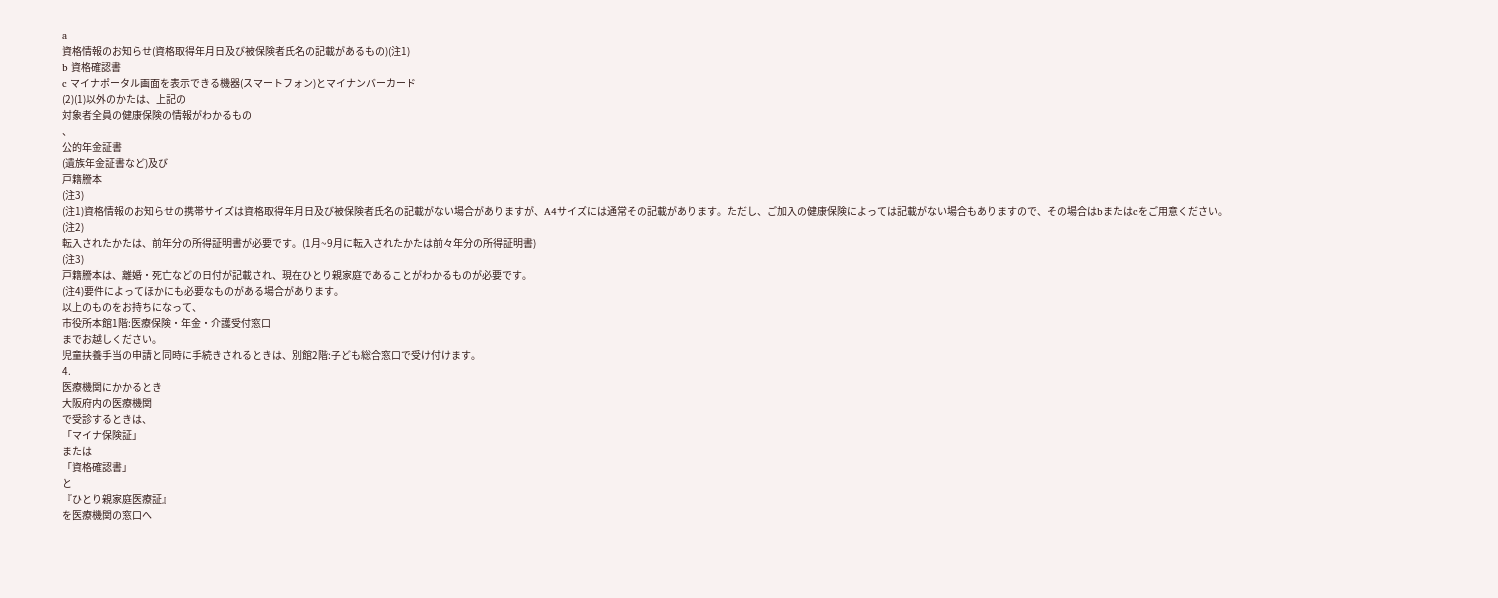a
資格情報のお知らせ(資格取得年月日及び被保険者氏名の記載があるもの)(注1)
b 資格確認書
c マイナポータル画面を表示できる機器(スマートフォン)とマイナンバーカード
(2)(1)以外のかたは、上記の
対象者全員の健康保険の情報がわかるもの
、
公的年金証書
(遺族年金証書など)及び
戸籍謄本
(注3)
(注1)資格情報のお知らせの携帯サイズは資格取得年月日及び被保険者氏名の記載がない場合がありますが、A4サイズには通常その記載があります。ただし、ご加入の健康保険によっては記載がない場合もありますので、その場合はbまたはcをご用意ください。
(注2)
転入されたかたは、前年分の所得証明書が必要です。(1月~9月に転入されたかたは前々年分の所得証明書)
(注3)
戸籍謄本は、離婚・死亡などの日付が記載され、現在ひとり親家庭であることがわかるものが必要です。
(注4)要件によってほかにも必要なものがある場合があります。
以上のものをお持ちになって、
市役所本館1階:医療保険・年金・介護受付窓口
までお越しください。
児童扶養手当の申請と同時に手続きされるときは、別館2階:子ども総合窓口で受け付けます。
4.
医療機関にかかるとき
大阪府内の医療機関
で受診するときは、
「マイナ保険証」
または
「資格確認書」
と
『ひとり親家庭医療証』
を医療機関の窓口へ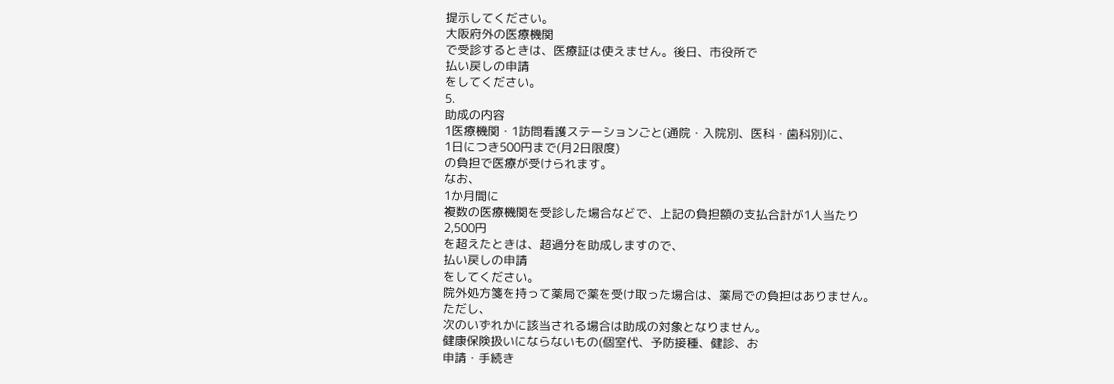提示してください。
大阪府外の医療機関
で受診するときは、医療証は使えません。後日、市役所で
払い戻しの申請
をしてください。
5.
助成の内容
1医療機関・1訪問看護ステーションごと(通院・入院別、医科・歯科別)に、
1日につき500円まで(月2日限度)
の負担で医療が受けられます。
なお、
1か月間に
複数の医療機関を受診した場合などで、上記の負担額の支払合計が1人当たり
2,500円
を超えたときは、超過分を助成しますので、
払い戻しの申請
をしてください。
院外処方箋を持って薬局で薬を受け取った場合は、薬局での負担はありません。
ただし、
次のいずれかに該当される場合は助成の対象となりません。
健康保険扱いにならないもの(個室代、予防接種、健診、お
申請・手続き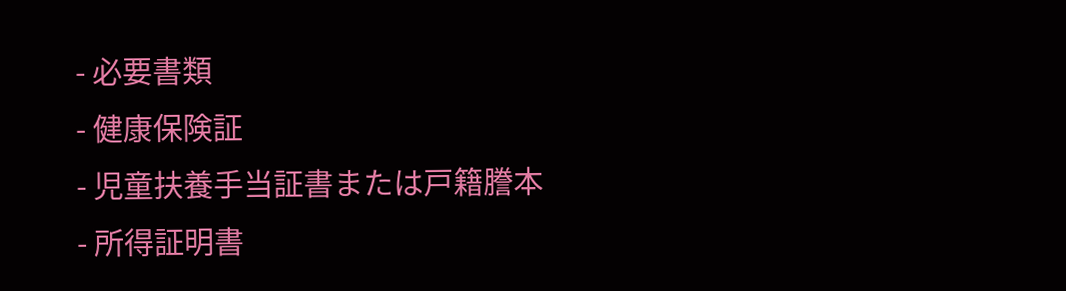- 必要書類
- 健康保険証
- 児童扶養手当証書または戸籍謄本
- 所得証明書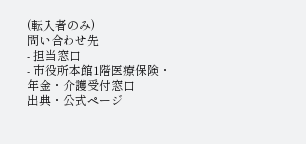(転入者のみ)
問い合わせ先
- 担当窓口
- 市役所本館1階医療保険・年金・介護受付窓口
出典・公式ページ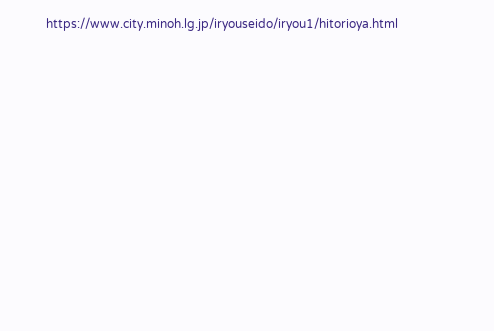https://www.city.minoh.lg.jp/iryouseido/iryou1/hitorioya.html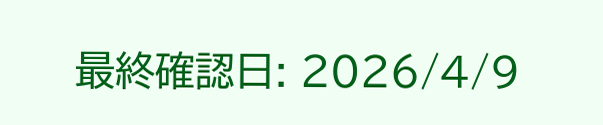最終確認日: 2026/4/9